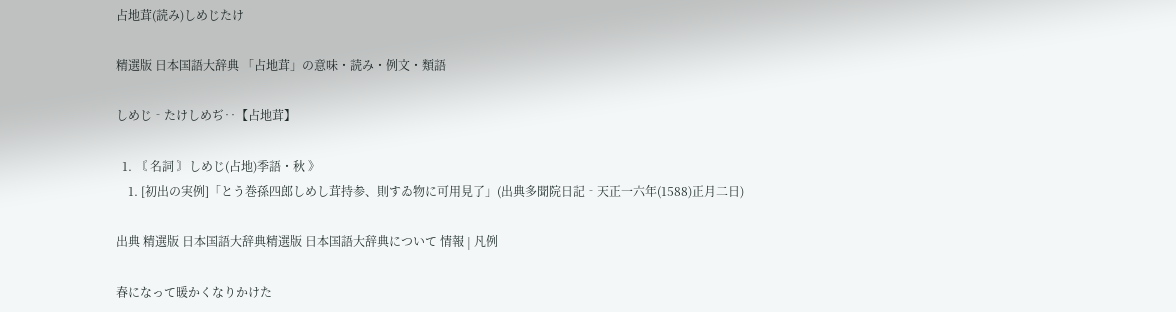占地茸(読み)しめじたけ

精選版 日本国語大辞典 「占地茸」の意味・読み・例文・類語

しめじ‐たけしめぢ‥【占地茸】

  1. 〘 名詞 〙しめじ(占地)季語・秋 》
    1. [初出の実例]「とう巻孫四郎しめし茸持参、則すゐ物に可用見了」(出典多聞院日記‐天正一六年(1588)正月二日)

出典 精選版 日本国語大辞典精選版 日本国語大辞典について 情報 | 凡例

春になって暖かくなりかけた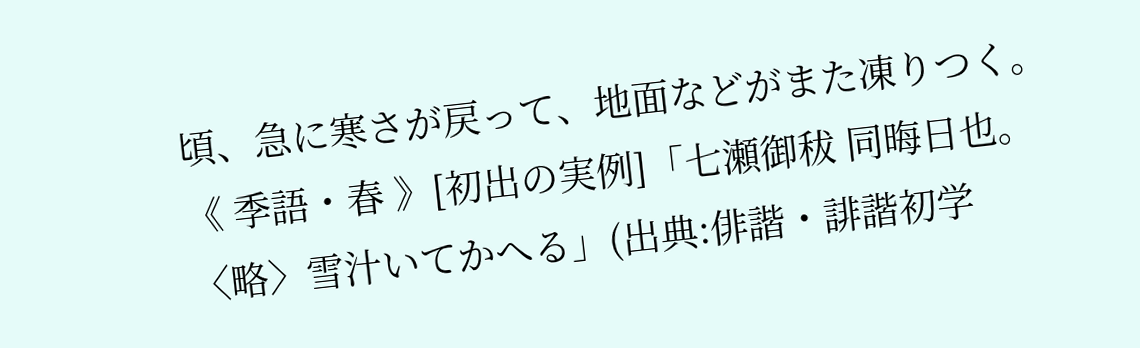頃、急に寒さが戻って、地面などがまた凍りつく。《 季語・春 》[初出の実例]「七瀬御秡 同晦日也。〈略〉雪汁いてかへる」(出典:俳諧・誹諧初学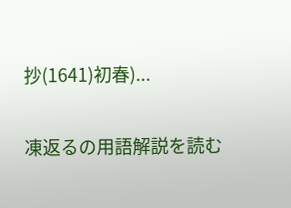抄(1641)初春)...

凍返るの用語解説を読む